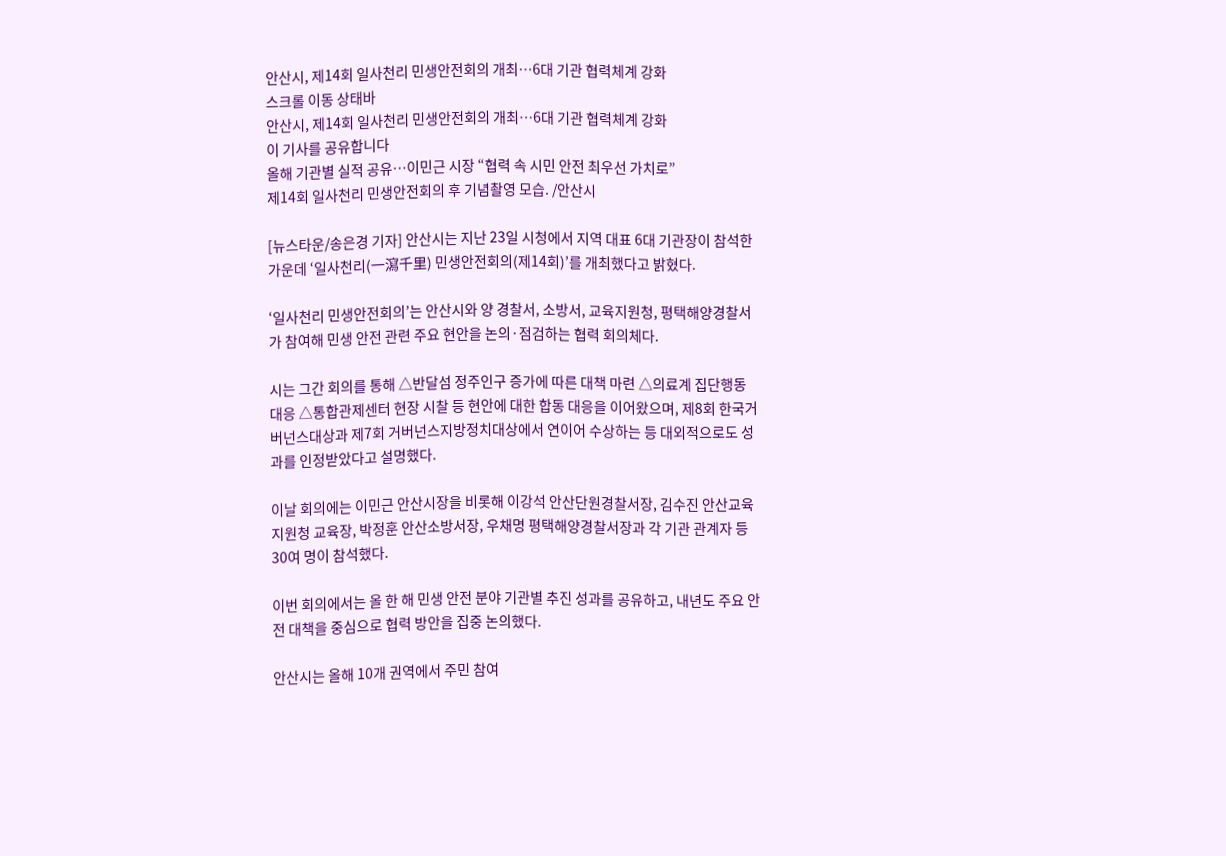안산시, 제14회 일사천리 민생안전회의 개최…6대 기관 협력체계 강화
스크롤 이동 상태바
안산시, 제14회 일사천리 민생안전회의 개최…6대 기관 협력체계 강화
이 기사를 공유합니다
올해 기관별 실적 공유…이민근 시장 “협력 속 시민 안전 최우선 가치로”
제14회 일사천리 민생안전회의 후 기념촬영 모습. /안산시

[뉴스타운/송은경 기자] 안산시는 지난 23일 시청에서 지역 대표 6대 기관장이 참석한 가운데 ‘일사천리(一瀉千里) 민생안전회의(제14회)’를 개최했다고 밝혔다.

‘일사천리 민생안전회의’는 안산시와 양 경찰서, 소방서, 교육지원청, 평택해양경찰서가 참여해 민생 안전 관련 주요 현안을 논의·점검하는 협력 회의체다.

시는 그간 회의를 통해 △반달섬 정주인구 증가에 따른 대책 마련 △의료계 집단행동 대응 △통합관제센터 현장 시찰 등 현안에 대한 합동 대응을 이어왔으며, 제8회 한국거버넌스대상과 제7회 거버넌스지방정치대상에서 연이어 수상하는 등 대외적으로도 성과를 인정받았다고 설명했다.

이날 회의에는 이민근 안산시장을 비롯해 이강석 안산단원경찰서장, 김수진 안산교육지원청 교육장, 박정훈 안산소방서장, 우채명 평택해양경찰서장과 각 기관 관계자 등 30여 명이 참석했다.

이번 회의에서는 올 한 해 민생 안전 분야 기관별 추진 성과를 공유하고, 내년도 주요 안전 대책을 중심으로 협력 방안을 집중 논의했다.

안산시는 올해 10개 권역에서 주민 참여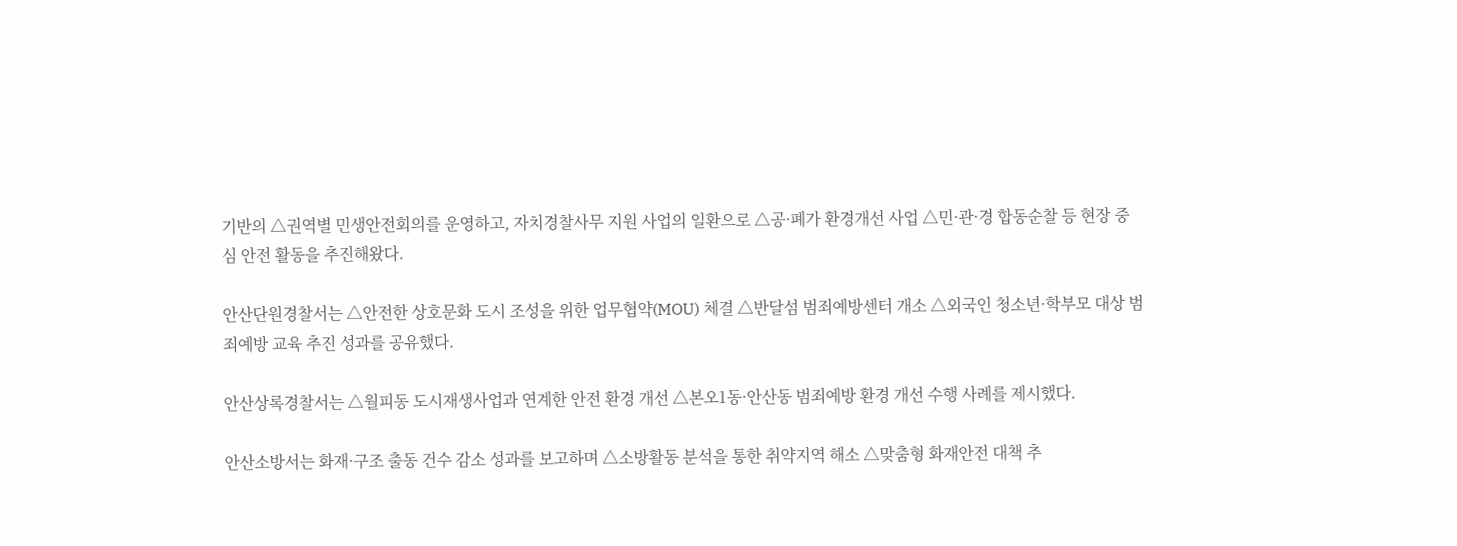기반의 △권역별 민생안전회의를 운영하고, 자치경찰사무 지원 사업의 일환으로 △공·폐가 환경개선 사업 △민·관·경 합동순찰 등 현장 중심 안전 활동을 추진해왔다.

안산단원경찰서는 △안전한 상호문화 도시 조성을 위한 업무협약(MOU) 체결 △반달섬 범죄예방센터 개소 △외국인 청소년·학부모 대상 범죄예방 교육 추진 성과를 공유했다.

안산상록경찰서는 △월피동 도시재생사업과 연계한 안전 환경 개선 △본오1동·안산동 범죄예방 환경 개선 수행 사례를 제시했다.

안산소방서는 화재·구조 출동 건수 감소 성과를 보고하며 △소방활동 분석을 통한 취약지역 해소 △맞춤형 화재안전 대책 추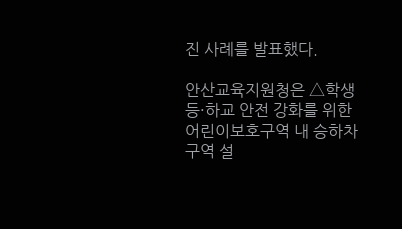진 사례를 발표했다.

안산교육지원청은 △학생 등·하교 안전 강화를 위한 어린이보호구역 내 승하차 구역 설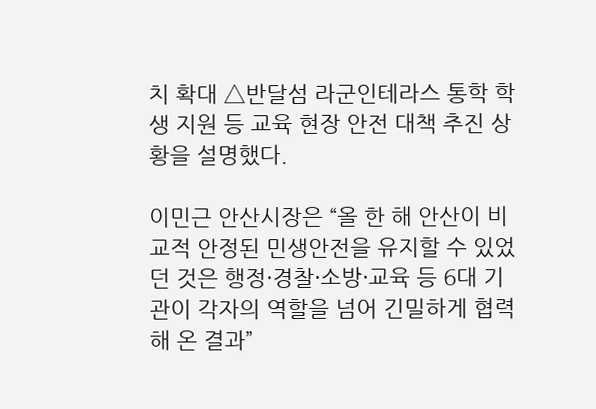치 확대 △반달섬 라군인테라스 통학 학생 지원 등 교육 현장 안전 대책 추진 상황을 설명했다.

이민근 안산시장은 “올 한 해 안산이 비교적 안정된 민생안전을 유지할 수 있었던 것은 행정·경찰·소방·교육 등 6대 기관이 각자의 역할을 넘어 긴밀하게 협력해 온 결과”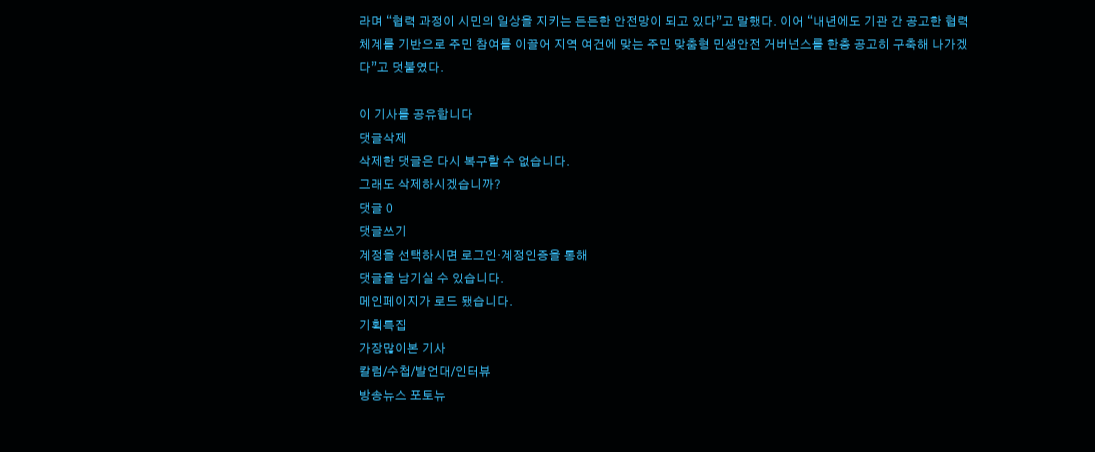라며 “협력 과정이 시민의 일상을 지키는 든든한 안전망이 되고 있다”고 말했다. 이어 “내년에도 기관 간 공고한 협력체계를 기반으로 주민 참여를 이끌어 지역 여건에 맞는 주민 맞춤형 민생안전 거버넌스를 한층 공고히 구축해 나가겠다”고 덧붙였다.

이 기사를 공유합니다
댓글삭제
삭제한 댓글은 다시 복구할 수 없습니다.
그래도 삭제하시겠습니까?
댓글 0
댓글쓰기
계정을 선택하시면 로그인·계정인증을 통해
댓글을 남기실 수 있습니다.
메인페이지가 로드 됐습니다.
기획특집
가장많이본 기사
칼럼/수첩/발언대/인터뷰
방송뉴스 포토뉴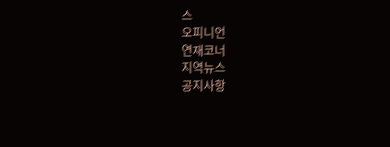스
오피니언
연재코너
지역뉴스
공지사항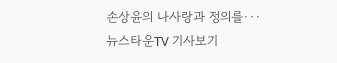손상윤의 나사랑과 정의를···
뉴스타운TV 기사보기